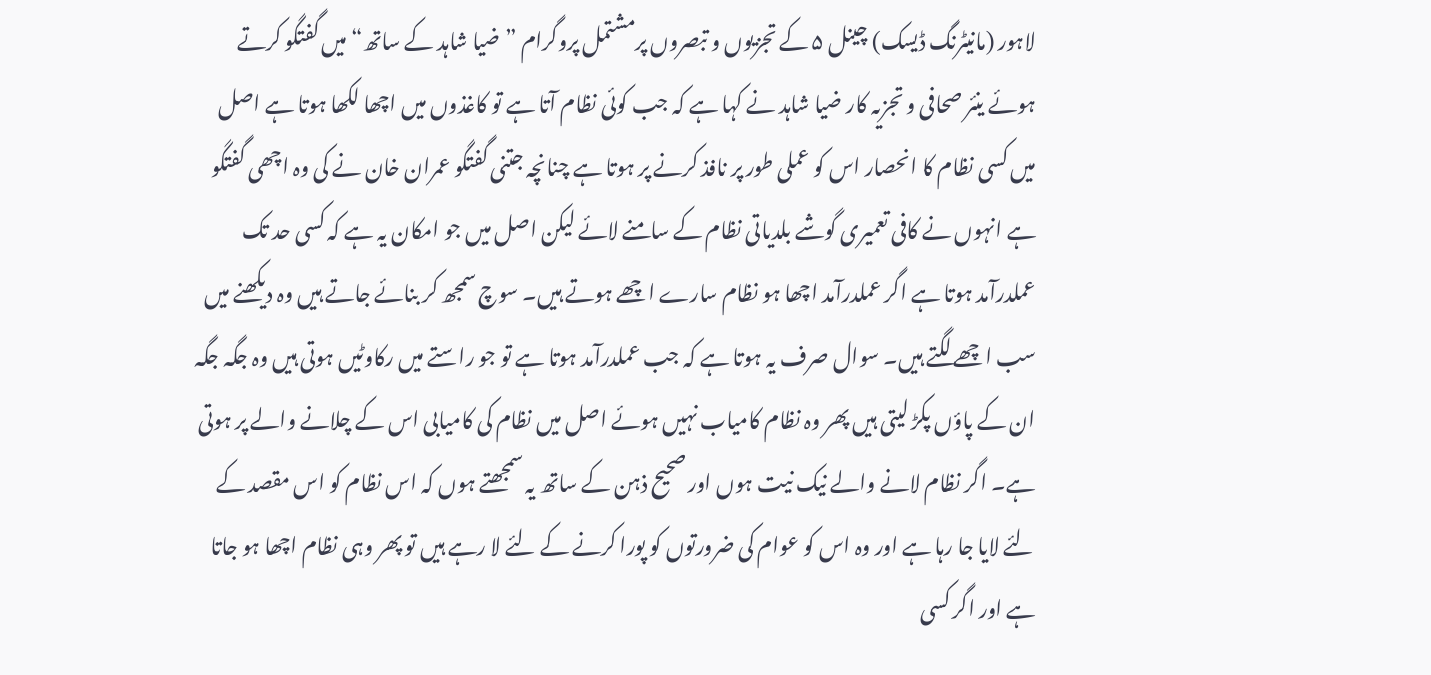لاہور (مانیٹرنگ ڈیسک) چینل ۵ کے تجزیوں و تبصروں پرمشتمل پروگرام ”ضیا شاہد کے ساتھ“ میں گفتگو کرتے ہوئے ینئر صحافی و تجزیہ کار ضیا شاہد نے کہا ہے کہ جب کوئی نظام آتا ہے تو کاغذوں میں اچھا لکھا ہوتا ہے اصل میں کسی نظام کا انحصار اس کو عملی طور پر نافذ کرنے پر ہوتا ہے چنانچہ جتنی گفتگو عمران خان نے کی وہ اچھی گفتگو ہے انہوں نے کافی تعمیری گوشے بلدیاتی نظام کے سامنے لائے لیکن اصل میں جو امکان یہ ہے کہ کسی حد تک عملدرآمد ہوتا ہے اگر عملدرآمد اچھا ہو نظام سارے اچھے ہوتے ہیں۔ سوچ سمجھ کر بنائے جاتے ہیں وہ دیکھنے میں سب اچھے لگتے ہیں۔ سوال صرف یہ ہوتا ہے کہ جب عملدرآمد ہوتا ہے تو جو راستے میں رکاوٹیں ہوتی ہیں وہ جگہ جگہ ان کے پاؤں پکڑ لیتی ہیں پھر وہ نظام کامیاب نہیں ہوئے اصل میں نظام کی کامیابی اس کے چلانے والے پر ہوتی ہے۔ اگر نظام لانے والے نیک نیت ہوں اور صحیح ذہن کے ساتھ یہ سمجھتے ہوں کہ اس نظام کو اس مقصد کے لئے لایا جا رہا ہے اور وہ اس کو عوام کی ضرورتوں کو پورا کرنے کے لئے لا رہے ہیں تو پھر وہی نظام اچھا ہو جاتا ہے اور اگر کسی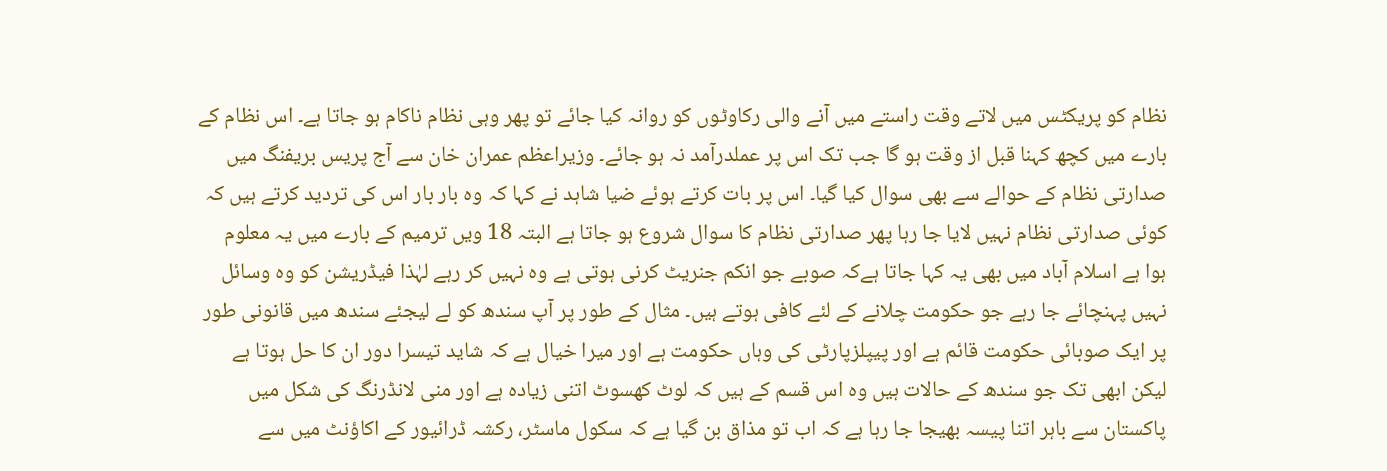نظام کو پریکٹس میں لاتے وقت راستے میں آنے والی رکاوٹوں کو روانہ کیا جائے تو پھر وہی نظام ناکام ہو جاتا ہے۔ اس نظام کے بارے میں کچھ کہنا قبل از وقت ہو گا جب تک اس پر عملدرآمد نہ ہو جائے۔ وزیراعظم عمران خان سے آج پریس بریفنگ میں صدارتی نظام کے حوالے سے بھی سوال کیا گیا۔ اس پر بات کرتے ہوئے ضیا شاہد نے کہا کہ وہ بار بار اس کی تردید کرتے ہیں کہ کوئی صدارتی نظام نہیں لایا جا رہا پھر صدارتی نظام کا سوال شروع ہو جاتا ہے البتہ 18 ویں ترمیم کے بارے میں یہ معلوم ہوا ہے اسلام آباد میں بھی یہ کہا جاتا ہےکہ صوبے جو انکم جنریٹ کرنی ہوتی ہے وہ نہیں کر رہے لہٰذا فیڈریشن کو وہ وسائل نہیں پہنچائے جا رہے جو حکومت چلانے کے لئے کافی ہوتے ہیں۔ مثال کے طور پر آپ سندھ کو لے لیجئے سندھ میں قانونی طور پر ایک صوبائی حکومت قائم ہے اور پیپلزپارٹی کی وہاں حکومت ہے اور میرا خیال ہے کہ شاید تیسرا دور ان کا حل ہوتا ہے لیکن ابھی تک جو سندھ کے حالات ہیں وہ اس قسم کے ہیں کہ لوٹ کھسوٹ اتنی زیادہ ہے اور منی لانڈرنگ کی شکل میں پاکستان سے باہر اتنا پیسہ بھیجا جا رہا ہے کہ اب تو مذاق بن گیا ہے کہ سکول ماسٹر، رکشہ ڈرائیور کے اکاؤنٹ میں سے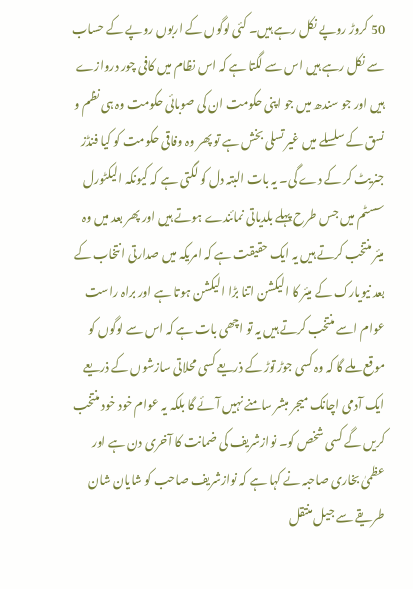50 کروڑ روپے نکل رہے ہیں۔ کئی لوگوں کے اربوں روپے کے حساب سے نکل رہے ہیں اس سے لگتا ہے کہ اس نظام میں کافی چور دروازے ہیں اور جو سندھ میں جو اپنی حکومت ان کی صوبائی حکومت وہ ہی نظم و نسق کے سلسلے میں غیر تسلی بخش ہے تو پھر وہ وفاقی حکومت کو کیا فنڈز جنریٹ کر کے دے گی۔ یہ بات البتہ دل کو لگتی ہے کہ کیونکہ الیکٹورل سسٹم میں جس طرح پہلے بلدیاتی نمائندے ہوتے ہیں اور پھر بعد میں وہ میئر منتخب کرتے ہیں یہ ایک حقیقت ہے کہ امریکہ میں صدارتی انتخاب کے بعد نیویارک کے میئر کا الیکشن اتنا بڑا الیکشن ہوتا ہے اور براہ راست عوام اسے منتخب کرتے ہیں یہ تو اچھی بات ہے کہ اس سے لوگوں کو موقع ملے گا کہ وہ کسی جوڑ توڑ کے ذریعے کسی محلاتی سازشوں کے ذریعے ایک آدمی اچانک میجر مبشر سامنے نہیں آئے گا بلکہ یہ عوام خود خود منتخب کریں گے کسی شخص کو۔ نوازشریف کی ضمانت کا آخری دن ہے اور عظمیٰ بخاری صاحبہ نے کہا ہے کہ نوازشریف صاحب کو شایان شان طریقے سے جیل منتقل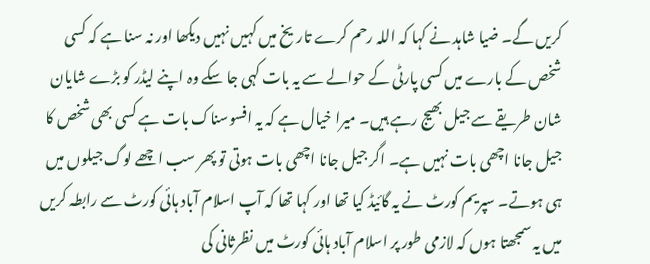کریں گے۔ ضیا شاہد نے کہا کہ اللہ رحم کرے تاریخ میں کہیں نہیں دیکھا اور نہ سنا ہے کہ کسی شخص کے بارے میں کسی پارٹی کے حوالے سے یہ بات کہی جا سکے وہ اپنے لیڈر کو بڑے شایان شان طریقے سے جیل بھیج رہے ہیں۔ میرا خیال ہے کہ یہ افسوسناک بات ہے کسی بھی شخص کا جیل جانا اچھی بات نہیں ہے۔ اگر جیل جانا اچھی بات ہوتی تو پھر سب اچھے لوگ جیلوں میں ہی ہوتے۔ سپریم کورٹ نے یہ گائیڈ کیا تھا اور کہا تھا کہ آپ اسلام آباد ہائی کورٹ سے رابطہ کریں میں یہ سمجھتا ہوں کہ لازمی طور پر اسلام آباد ہائی کورٹ میں نظرثانی کی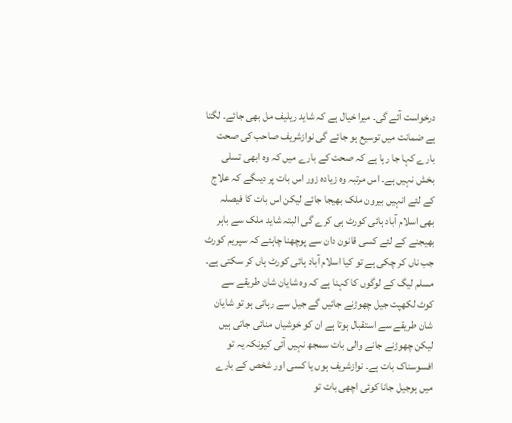درخواست آئے گی۔ میرا خیال ہے کہ شاید ریلیف مل بھی جائے۔ لگتا ہے ضمانت میں توسیع ہو جائے گی نوازشریف صاحب کی صحت بارے کہا جا رہا ہے کہ صحت کے بارے میں کہ وہ ابھی تسلی بخش نہیں ہے۔ اس مرتبہ وہ زیادہ زور اس بات پر دیںگے کہ علاج کے لئے انہیں بیرون ملک بھیجا جائے لیکن اس بات کا فیصلہ بھی اسلام آباد ہائی کورٹ ہی کرے گی البتہ شاید ملک سے باہر بھیجنے کے لئے کسی قانون دان سے پوچھنا چاہئے کہ سپریم کورٹ جب ناں کر چکی ہے تو کیا اسلام آباد ہائی کورٹ ہاں کر سکتی ہے۔ مسلم لیگ کے لوگوں کا کہنا ہے کہ وہ شایان شان طریقے سے کوٹ لکھپت جیل چھوڑنے جائیں گے جیل سے رہائی ہو تو شایان شان طریقے سے استقبال ہوتا ہے ان کو خوشیاں منائی جاتی ہیں لیکن چھوڑنے جانے والی بات سمجھ نہیں آئی کیونکہ یہ تو افسوسناک بات ہے۔ نوازشریف ہوں یا کسی اور شخص کے بارے میں ہوجیل جانا کوئی اچھی بات تو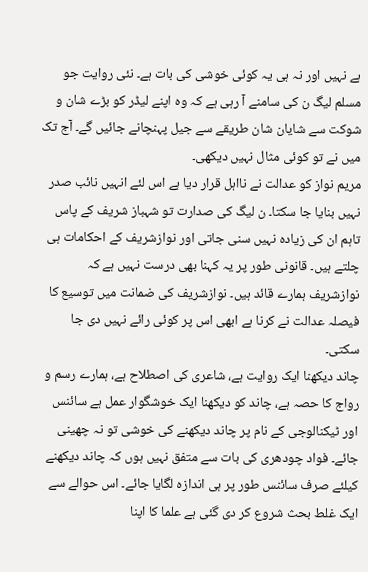ہے نہیں اور نہ ہی یہ کوئی خوشی کی بات ہے۔ نئی روایت جو مسلم لیگ ن کی سامنے آ رہی ہے کہ وہ اپنے لیڈر کو بڑے شان و شوکت سے شایان شان طریقے سے جیل پہنچانے جائیں گے۔ آج تک میں نے تو کوئی مثال نہیں دیکھی۔
مریم نواز کو عدالت نے نااہل قرار دیا ہے اس لئے انہیں نائب صدر نہیں بنایا جا سکتا۔ ن لیگ کی صدارت تو شہباز شریف کے پاس تاہم ان کی زیادہ نہیں سنی جاتی اور نوازشریف کے احکامات ہی چلتے ہیں۔ قانونی طور پر یہ کہنا بھی درست نہیں ہے کہ نوازشریف ہمارے قائد ہیں۔ نوازشریف کی ضمانت میں توسیع کا فیصلہ عدالت نے کرنا ہے ابھی اس پر کوئی رائے نہیں دی جا سکتی۔
چاند دیکھنا ایک روایت ہے، شاعری کی اصطلاح ہے، ہمارے رسم و رواج کا حصہ ہے، چاند کو دیکھنا ایک خوشگوار عمل ہے سائنس اور ٹیکنالوجی کے نام پر چاند دیکھنے کی خوشی تو نہ چھینی جائے۔ فواد چودھری کی بات سے متفق نہیں ہوں کہ چاند دیکھنے کیلئے صرف سائنس طور پر ہی اندازہ لگایا جائے۔ اس حوالے سے ایک غلط بحث شروع کر دی گئی ہے علما کا اپنا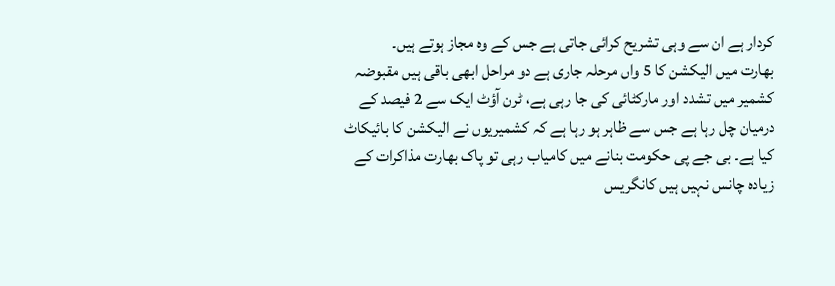کردار ہے ان سے وہی تشریح کرائی جاتی ہے جس کے وہ مجاز ہوتے ہیں۔
بھارت میں الیکشن کا 5 واں مرحلہ جاری ہے دو مراحل ابھی باقی ہیں مقبوضہ کشمیر میں تشدد اور مارکٹائی کی جا رہی ہے، ٹرن آؤٹ ایک سے 2 فیصد کے درمیان چل رہا ہے جس سے ظاہر ہو رہا ہے کہ کشمیریوں نے الیکشن کا بائیکاٹ کیا ہے۔ بی جے پی حکومت بنانے میں کامیاب رہی تو پاک بھارت مذاکرات کے زیادہ چانس نہیں ہیں کانگریس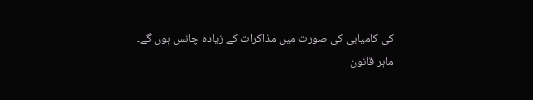کی کامیابی کی صورت میں مذاکرات کے زیادہ چانس ہوں گے۔
ماہر قانون